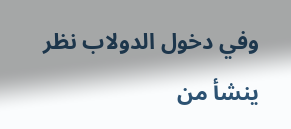وفي دخول الدولاب نظر ينشأ من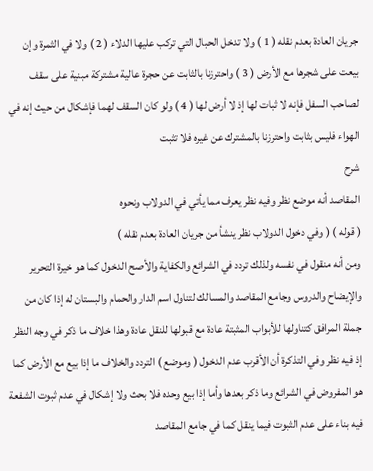جريان العادة بعدم نقله ( 1 ) ولا تدخل الحبال التي تركب عليها الدلاء ( 2 ) ولا في الثمرة وإن بيعت على شجرها مع الأرض ( 3 ) واحترزنا بالثابت عن حجرة عالية مشتركة مبنية على سقف لصاحب السفل فإنه لا ثبات لها إذ لا أرض لها ( 4 ) ولو كان السقف لهما فإشكال من حيث إنه في الهواء فليس بثابت واحترزنا بالمشترك عن غيره فلا تثبت
شرح
المقاصد أنه موضع نظر وفيه نظر يعرف مما يأتي في الدولاب ونحوه
( قوله ) ( وفي دخول الدولاب نظر ينشأ من جريان العادة بعدم نقله )
ومن أنه منقول في نفسه ولذلك تردد في الشرائع والكفاية والأصح الدخول كما هو خيرة التحرير والإيضاح والدروس وجامع المقاصد والمسالك لتناول اسم الدار والحمام والبستان له إذا كان من جملة المرافق كتناولها للأبواب المثبتة عادة مع قبولها للنقل عادة وهذا خلاف ما ذكر في وجه النظر إذ فيه نظر وفي التذكرة أن الأقرب عدم الدخول ( وموضع ) التردد والخلاف ما إذا بيع مع الأرض كما هو المفروض في الشرائع وما ذكر بعدها وأما إذا بيع وحده فلا بحث ولا إشكال في عدم ثبوت الشفعة فيه بناء على عدم الثبوت فيما ينقل كما في جامع المقاصد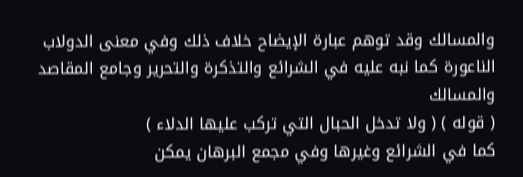والمسالك وقد توهم عبارة الإيضاح خلاف ذلك وفي معنى الدولاب الناعورة كما نبه عليه في الشرائع والتذكرة والتحرير وجامع المقاصد والمسالك
( قوله ) ( ولا تدخل الحبال التي تركب عليها الدلاء )
كما في الشرائع وغيرها وفي مجمع البرهان يمكن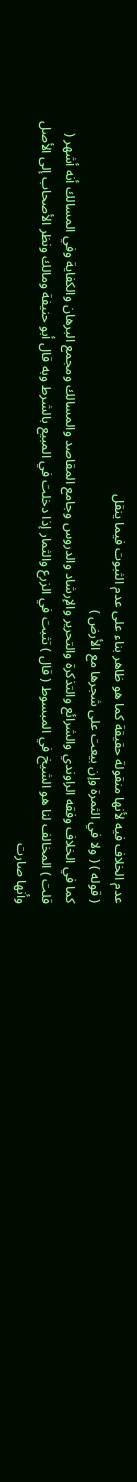عدم الخلاف فيه لأنها منقولة حقيقة كما هو ظاهر بناء على عدم الثبوت فيما ينقل
( قوله ) ( ولا في الثمرة وإن بيعت على شجرها مع الأرض )
كما في الخلاف وفقه الراوندي والشرائع والتذكرة والتحرير والإرشاد والدروس وجامع المقاصد والمسالك ومجمع البرهان والكفاية وفي المسالك أنه أشهر ( قلت ) المخالف لنا هو الشيخ في المبسوط ( قال ) تثبت في الزرع والثمار إذا دخلت في المبيع بالشرط وبه قال أبو حنيفة ومالك ونظر الأصحاب إلى الأصل وأنها صارت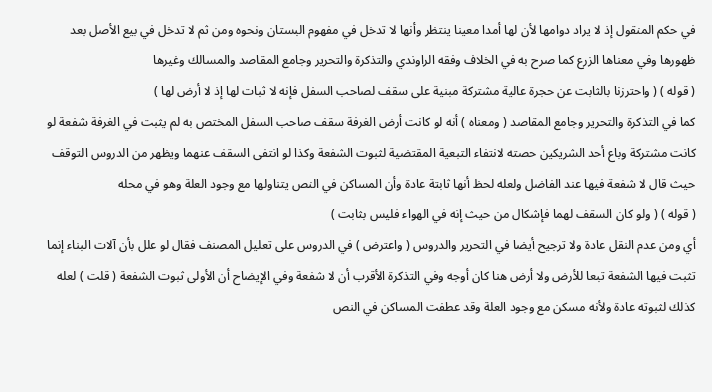في حكم المنقول إذ لا يراد دوامها لأن لها أمدا معينا ينتظر وأنها لا تدخل في مفهوم البستان ونحوه ومن ثم لا تدخل في بيع الأصل بعد ظهورها وفي معناها الزرع كما صرح به في الخلاف وفقه الراوندي والتذكرة والتحرير وجامع المقاصد والمسالك وغيرها
( قوله ) ( واحترزنا بالثابت عن حجرة عالية مشتركة مبنية على سقف لصاحب السفل فإنه لا ثبات لها إذ لا أرض لها )
كما في التذكرة والتحرير وجامع المقاصد ( ومعناه ) أنه لو كانت أرض الغرفة سقف صاحب السفل المختص به لم يثبت في الغرفة شفعة لو كانت مشتركة وباع أحد الشريكين حصته لانتفاء التبعية المقتضية لثبوت الشفعة وكذا لو انتفى السقف عنهما ويظهر من الدروس التوقف حيث قال لا شفعة فيها عند الفاضل ولعله لحظ أنها ثابتة عادة وأن المساكن في النص يتناولها مع وجود العلة وهو في محله
( قوله ) ( ولو كان السقف لهما فإشكال من حيث إنه في الهواء فليس بثابت )
أي ومن عدم النقل عادة ولا ترجيح أيضا في التحرير والدروس ( واعترض ) في الدروس على تعليل المصنف فقال لو علل بأن آلات البناء إنما تثبت فيها الشفعة تبعا للأرض ولا أرض هنا كان أوجه وفي التذكرة الأقرب أن لا شفعة وفي الإيضاح أن الأولى ثبوت الشفعة ( قلت ) لعله كذلك لثبوته عادة ولأنه مسكن مع وجود العلة وقد عطفت المساكن في النص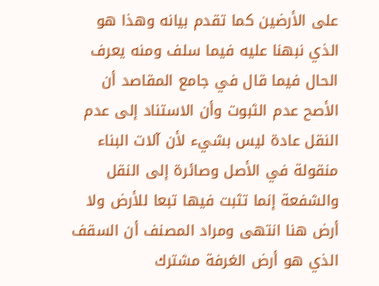على الأرضين كما تقدم بيانه وهذا هو الذي نبهنا عليه فيما سلف ومنه يعرف الحال فيما قال في جامع المقاصد أن الأصح عدم الثبوت وأن الاستناد إلى عدم النقل عادة ليس بشيء لأن آلات البناء منقولة في الأصل وصائرة إلى النقل والشفعة إنما تثبت فيها تبعا للأرض ولا أرض هنا انتهى ومراد المصنف أن السقف الذي هو أرض الغرفة مشترك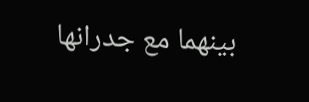بينهما مع جدرانها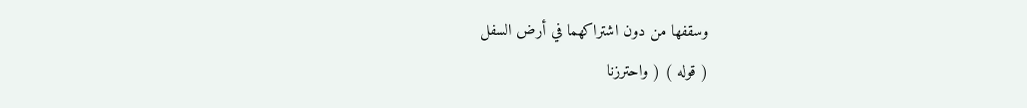وسقفها من دون اشتراكهما في أرض السفل
( قوله ) ( واحترزنا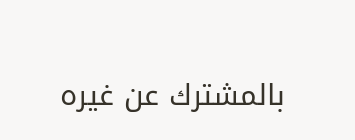بالمشترك عن غيره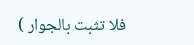فلا تثبت بالجوار )